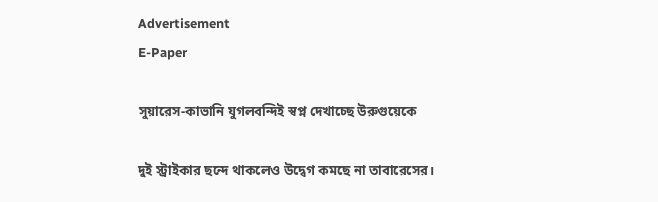Advertisement
E-Paper

সুয়ারেস-কাভানি যুগলবন্দিই স্বপ্ন দেখাচ্ছে উরুগুয়েকে

দুই স্ট্রাইকার ছন্দে থাকলেও উদ্বেগ কমছে না তাবারেসের।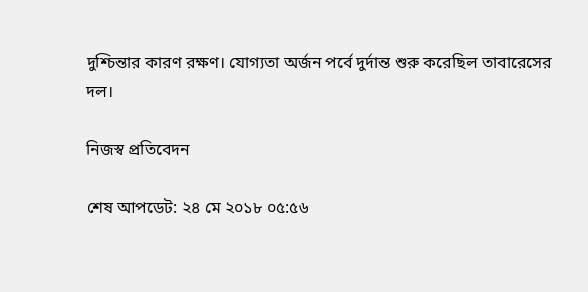দুশ্চিন্তার কারণ রক্ষণ। যোগ্যতা অর্জন পর্বে দুর্দান্ত শুরু করেছিল তাবারেসের দল।

নিজস্ব প্রতিবেদন

শেষ আপডেট: ২৪ মে ২০১৮ ০৫:৫৬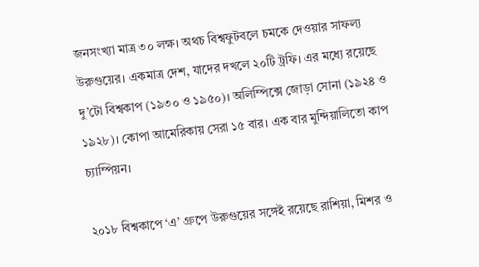জনসংখ্যা মাত্র ৩০ লক্ষ। অথচ বিশ্বফুটবলে চমকে দেওয়ার সাফল্য উরুগুয়ের। একমাত্র দেশ, যাদের দখলে ২০টি ট্রফি। এর মধ্যে রয়েছে দু’টো বিশ্বকাপ (১৯৩০ ও ১৯৫০)। অলিম্পিক্সে জোড়া সোনা (১৯২৪ ও ১৯২৮)। কোপা আমেরিকায় সেরা ১৫ বার। এক বার মুন্দিয়ালিতো কাপ চ্যাম্পিয়ন।

২০১৮ বিশ্বকাপে ‘এ’ গ্রুপে উরুগুয়ের সঙ্গেই রয়েছে রাশিয়া, মিশর ও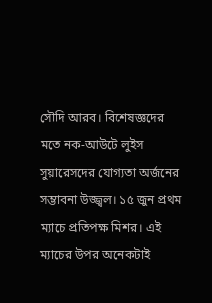সৌদি আরব। বিশেষজ্ঞদের মতে নক-আউটে লুইস সুয়ারেসদের যোগ্যতা অর্জনের সম্ভাবনা উজ্জ্বল। ১৫ জুন প্রথম ম্যাচে প্রতিপক্ষ মিশর। এই ম্যাচের উপর অনেকটাই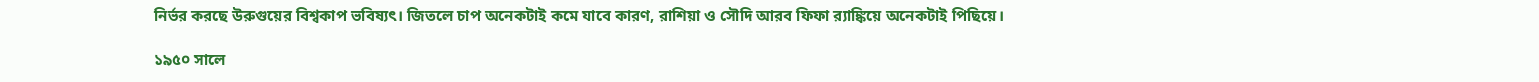নির্ভর করছে উরুগুয়ের বিশ্বকাপ ভবিষ্যৎ। জিতলে চাপ অনেকটাই কমে যাবে কারণ, রাশিয়া ও সৌদি আরব ফিফা র‌্যাঙ্কিয়ে অনেকটাই পিছিয়ে।

১৯৫০ সালে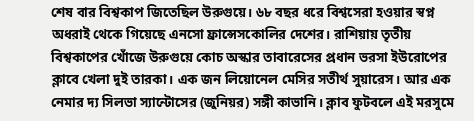শেষ বার বিশ্বকাপ জিতেছিল উরুগুয়ে। ৬৮ বছর ধরে বিশ্বসেরা হওয়ার স্বপ্ন অধরাই থেকে গিয়েছে এনসো ফ্রান্সেসকোলির দেশের। রাশিয়ায় তৃতীয় বিশ্বকাপের খোঁজে উরুগুয়ে কোচ অস্কার তাবারেসের প্রধান ভরসা ইউরোপের ক্লাবে খেলা দুই তারকা। এক জন লিয়োনেল মেসির সতীর্থ সুয়ারেস। আর এক নেমার দ্য সিলভা স্যান্টোসের (জুনিয়র) সঙ্গী কাভানি। ক্লাব ফুটবলে এই মরসুমে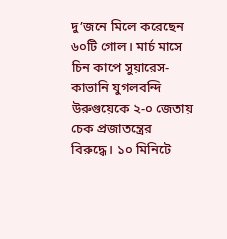দু’জনে মিলে করেছেন ৬০টি গোল। মার্চ মাসে চিন কাপে সুয়ারেস-কাভানি যুগলবন্দি উরুগুয়েকে ২-০ জেতায় চেক প্রজাতন্ত্রের বিরুদ্ধে। ১০ মিনিটে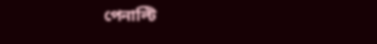পেনাল্টি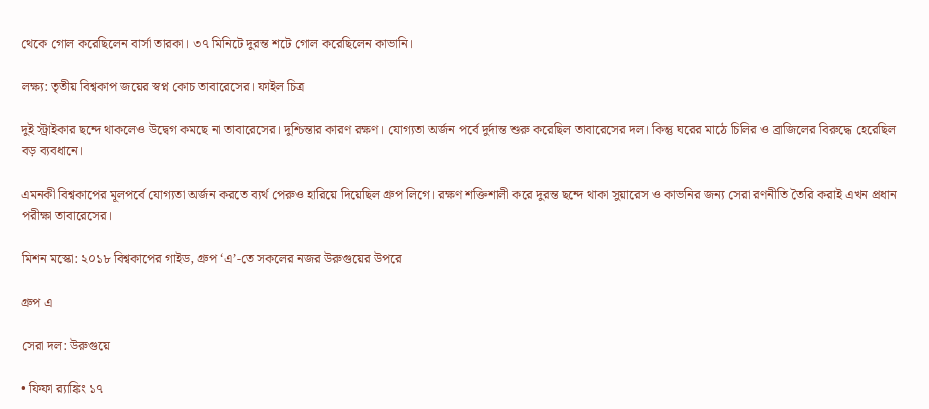থেকে গোল করেছিলেন বার্সা তারকা। ৩৭ মিনিটে দুরন্ত শটে গোল করেছিলেন কাভানি।

লক্ষ্য: তৃতীয় বিশ্বকাপ জয়ের স্বপ্ন কোচ তাবারেসের। ফাইল চিত্র

দুই স্ট্রাইকার ছন্দে থাকলেও উদ্বেগ কমছে না তাবারেসের। দুশ্চিন্তার কারণ রক্ষণ। যোগ্যতা অর্জন পর্বে দুর্দান্ত শুরু করেছিল তাবারেসের দল। কিন্তু ঘরের মাঠে চিলির ও ব্রাজিলের বিরুদ্ধে হেরেছিল বড় ব্যবধানে।

এমনকী বিশ্বকাপের মূলপর্বে যোগ্যতা অর্জন করতে ব্যর্থ পেরুও হারিয়ে দিয়েছিল গ্রুপ লিগে। রক্ষণ শক্তিশালী করে দুরন্ত ছন্দে থাকা সুয়ারেস ও কাভনির জন্য সেরা রণনীতি তৈরি করাই এখন প্রধান পরীক্ষা তাবারেসের।

মিশন মস্কো: ২০১৮ বিশ্বকাপের গাইড, গ্রুপ ‘এ’-তে সকলের নজর উরুগুয়ের উপরে

গ্রুপ এ

সেরা দল: উরুগুয়ে

• ফিফা র‌্যাঙ্কিং ১৭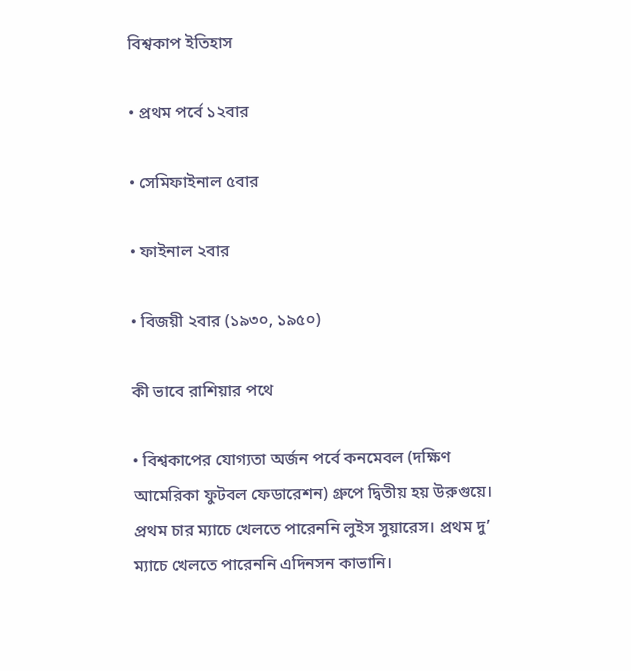বিশ্বকাপ ইতিহাস

• প্রথম পর্বে ১২বার

• সেমিফাইনাল ৫বার

• ফাইনাল ২বার

• বিজয়ী ২বার (১৯৩০, ১৯৫০)

কী ভাবে রাশিয়ার পথে

• বিশ্বকাপের যোগ্যতা অর্জন পর্বে কনমেবল (দক্ষিণ আমেরিকা ফুটবল ফেডারেশন) গ্রুপে দ্বিতীয় হয় উরুগুয়ে। প্রথম চার ম্যাচে খেলতে পারেননি লুইস সুয়ারেস। প্রথম দু’ ম্যাচে খেলতে পারেননি এদিনসন কাভানি।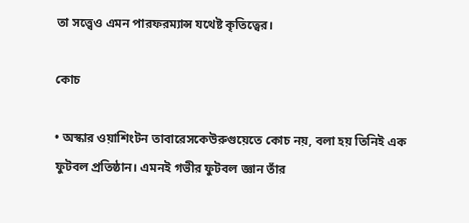তা সত্ত্বেও এমন পারফরম্যান্স যথেষ্ট কৃতিত্বের।

কোচ

• অস্কার ওয়াশিংটন তাবারেসকেউরুগুয়েতে কোচ নয়, বলা হয় তিনিই এক ফুটবল প্রতিষ্ঠান। এমনই গভীর ফুটবল জ্ঞান তাঁর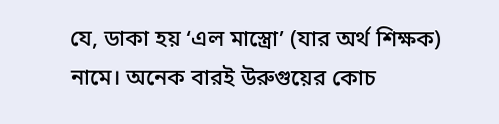যে, ডাকা হয় ‘এল মাস্ত্রো’ (যার অর্থ শিক্ষক) নামে। অনেক বারই উরুগুয়ের কোচ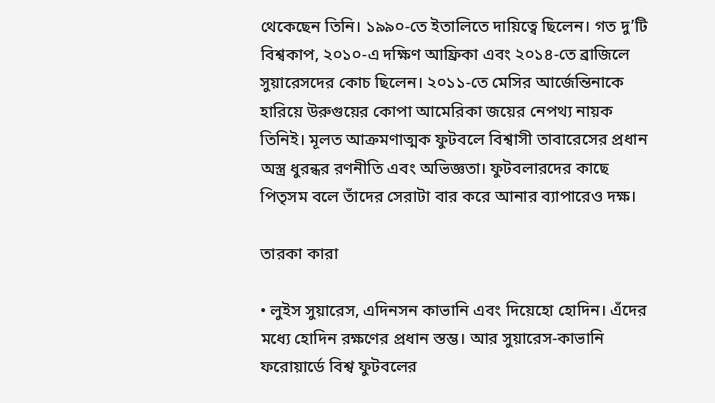থেকেছেন তিনি। ১৯৯০-তে ইতালিতে দায়িত্বে ছিলেন। গত দু’টি বিশ্বকাপ, ২০১০-এ দক্ষিণ আফ্রিকা এবং ২০১৪-তে ব্রাজিলে সুয়ারেসদের কোচ ছিলেন। ২০১১-তে মেসির আর্জেন্তিনাকে হারিয়ে উরুগুয়ের কোপা আমেরিকা জয়ের নেপথ্য নায়ক তিনিই। মূলত আক্রমণাত্মক ফুটবলে বিশ্বাসী তাবারেসের প্রধান অস্ত্র ধুরন্ধর রণনীতি এবং অভিজ্ঞতা। ফুটবলারদের কাছে পিতৃসম বলে তাঁদের সেরাটা বার করে আনার ব্যাপারেও দক্ষ।

তারকা কারা

• লুইস সুয়ারেস, এদিনসন কাভানি এবং দিয়েহো হোদিন। এঁদের মধ্যে হোদিন রক্ষণের প্রধান স্তম্ভ। আর সুয়ারেস-কাভানি ফরোয়ার্ডে বিশ্ব ফুটবলের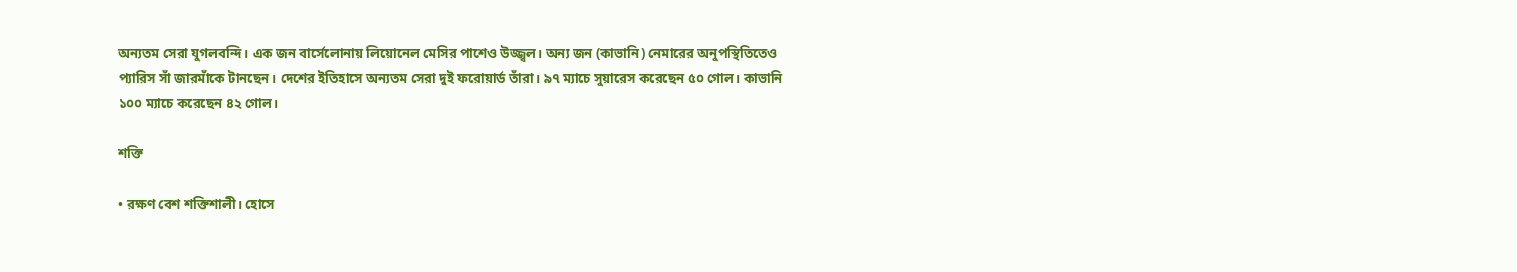অন্যতম সেরা যুগলবন্দি। এক জন বার্সেলোনায় লিয়োনেল মেসির পাশেও উজ্জ্বল। অন্য জন (কাভানি) নেমারের অনুপস্থিতিতেও প্যারিস সাঁ জারমাঁকে টানছেন। দেশের ইতিহাসে অন্যতম সেরা দুই ফরোয়ার্ড তাঁরা। ৯৭ ম্যাচে সুয়ারেস করেছেন ৫০ গোল। কাভানি ১০০ ম্যাচে করেছেন ৪২ গোল।

শক্তি

• রক্ষণ বেশ শক্তিশালী। হোসে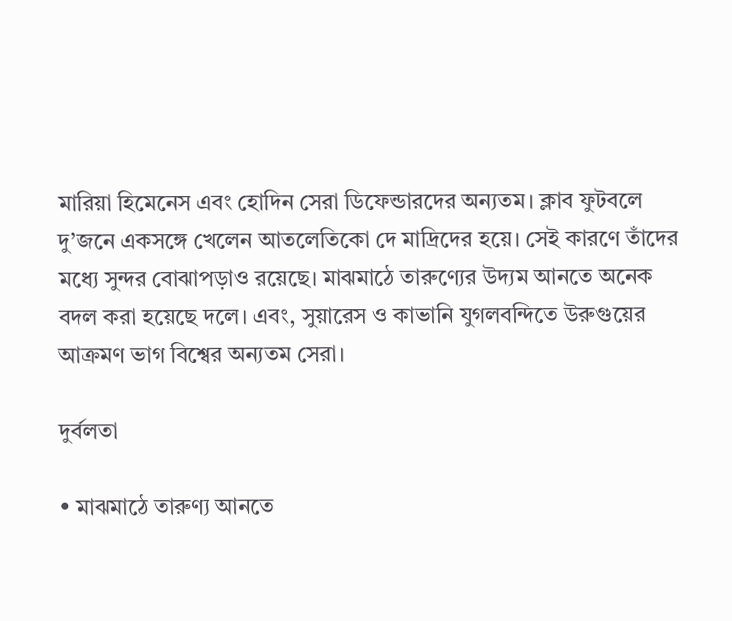মারিয়া হিমেনেস এবং হোদিন সেরা ডিফেন্ডারদের অন্যতম। ক্লাব ফুটবলে দু’জনে একসঙ্গে খেলেন আতলেতিকো দে মাদ্রিদের হয়ে। সেই কারণে তাঁদের মধ্যে সুন্দর বোঝাপড়াও রয়েছে। মাঝমাঠে তারুণ্যের উদ্যম আনতে অনেক বদল করা হয়েছে দলে। এবং, সুয়ারেস ও কাভানি যুগলবন্দিতে উরুগুয়ের আক্রমণ ভাগ বিশ্বের অন্যতম সেরা।

দুর্বলতা

• মাঝমাঠে তারুণ্য আনতে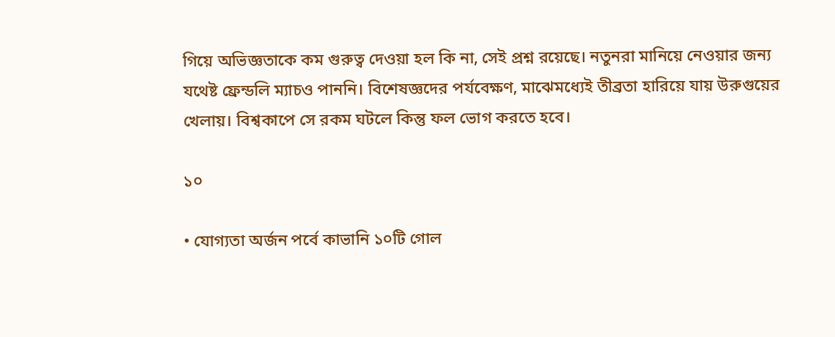গিয়ে অভিজ্ঞতাকে কম গুরুত্ব দেওয়া হল কি না, সেই প্রশ্ন রয়েছে। নতুনরা মানিয়ে নেওয়ার জন্য যথেষ্ট ফ্রেন্ডলি ম্যাচও পাননি। বিশেষজ্ঞদের পর্যবেক্ষণ, মাঝেমধ্যেই তীব্রতা হারিয়ে যায় উরুগুয়ের খেলায়। বিশ্বকাপে সে রকম ঘটলে কিন্তু ফল ভোগ করতে হবে।

১০

• যোগ্যতা অর্জন পর্বে কাভানি ১০টি গোল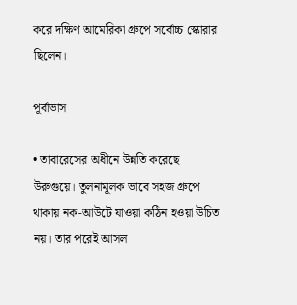করে দক্ষিণ আমেরিকা গ্রুপে সর্বোচ্চ স্কোরার ছিলেন।

পূর্বাভাস

• তাবারেসের অধীনে উন্নতি করেছে উরুগুয়ে। তুলনামূলক ভাবে সহজ গ্রুপে থাকায় নক-আউটে যাওয়া কঠিন হওয়া উচিত নয়। তার পরেই আসল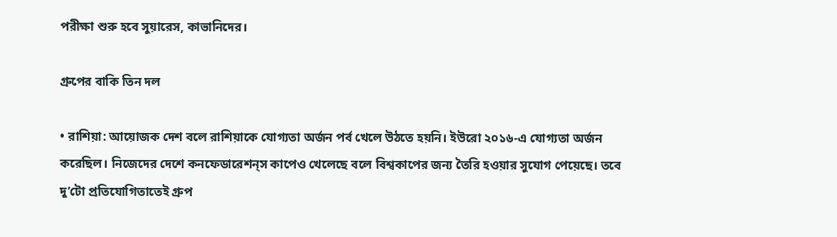পরীক্ষা শুরু হবে সুয়ারেস, কাভানিদের।

গ্রুপের বাকি তিন দল

• রাশিয়া: আয়োজক দেশ বলে রাশিয়াকে যোগ্যতা অর্জন পর্ব খেলে উঠতে হয়নি। ইউরো ২০১৬-এ যোগ্যতা অর্জন করেছিল। নিজেদের দেশে কনফেডারেশন্‌স কাপেও খেলেছে বলে বিশ্বকাপের জন্য তৈরি হওয়ার সুযোগ পেয়েছে। তবে দু’টো প্রতিযোগিতাতেই গ্রুপ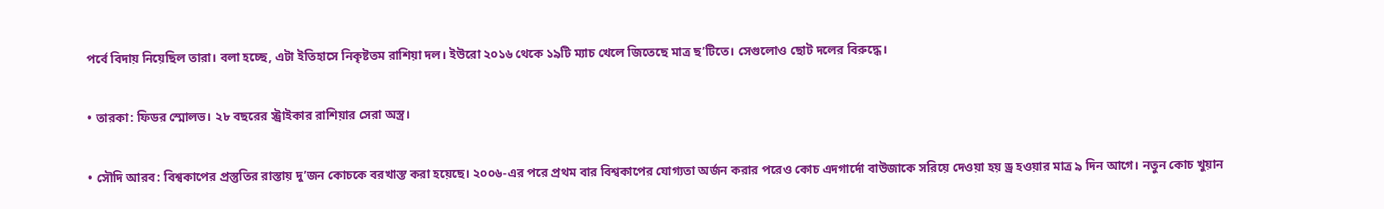পর্বে বিদায় নিয়েছিল তারা। বলা হচ্ছে, এটা ইতিহাসে নিকৃষ্টতম রাশিয়া দল। ইউরো ২০১৬ থেকে ১৯টি ম্যাচ খেলে জিতেছে মাত্র ছ’টিতে। সেগুলোও ছোট দলের বিরুদ্ধে।

• তারকা: ফিডর স্মোলভ। ২৮ বছরের স্ট্রাইকার রাশিয়ার সেরা অস্ত্র।

• সৌদি আরব: বিশ্বকাপের প্রস্তুতির রাস্তায় দু’জন কোচকে বরখাস্ত করা হয়েছে। ২০০৬-এর পরে প্রথম বার বিশ্বকাপের যোগ্যতা অর্জন করার পরেও কোচ এদগার্দো বাউজাকে সরিয়ে দেওয়া হয় ড্র হওয়ার মাত্র ৯ দিন আগে। নতুন কোচ খুয়ান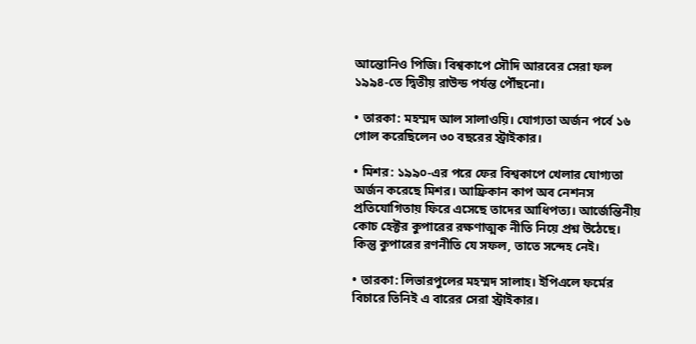আন্তোনিও পিজি। বিশ্বকাপে সৌদি আরবের সেরা ফল ১৯৯৪-তে দ্বিতীয় রাউন্ড পর্যন্ত পৌঁছনো।

• তারকা: মহম্মদ আল সালাওয়ি। যোগ্যতা অর্জন পর্বে ১৬ গোল করেছিলেন ৩০ বছরের স্ট্রাইকার।

• মিশর: ১৯৯০-এর পরে ফের বিশ্বকাপে খেলার যোগ্যতা অর্জন করেছে মিশর। আফ্রিকান কাপ অব নেশনস প্রতিযোগিতায় ফিরে এসেছে তাদের আধিপত্য। আর্জেন্তিনীয় কোচ হেক্টর কুপারের রক্ষণাত্মক নীতি নিয়ে প্রশ্ন উঠেছে। কিন্তু কুপারের রণনীতি যে সফল, তাতে সন্দেহ নেই।

• তারকা: লিভারপুলের মহম্মদ সালাহ। ইপিএলে ফর্মের বিচারে তিনিই এ বারের সেরা স্ট্রাইকার।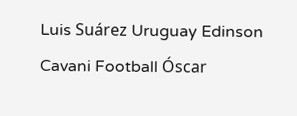Luis Suárez Uruguay Edinson Cavani Football Óscar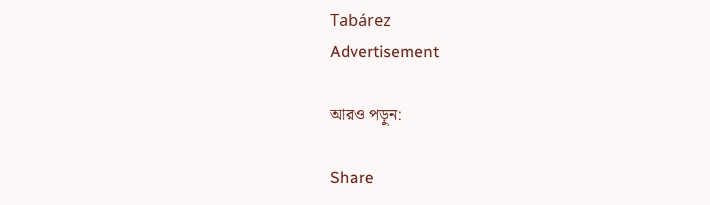Tabárez
Advertisement

আরও পড়ুন:

Share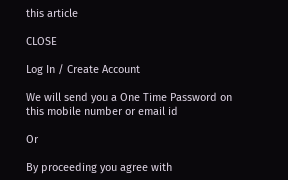this article

CLOSE

Log In / Create Account

We will send you a One Time Password on this mobile number or email id

Or

By proceeding you agree with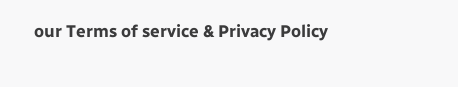our Terms of service & Privacy Policy